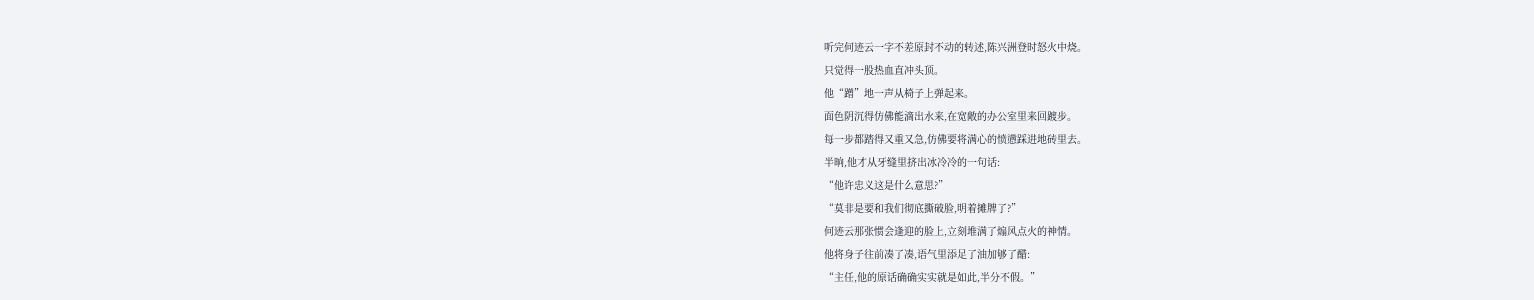听完何迹云一字不差原封不动的转述,陈兴洲登时怒火中烧。
只觉得一股热血直冲头顶。
他“蹭”地一声从椅子上弹起来。
面色阴沉得仿佛能滴出水来,在宽敞的办公室里来回踱步。
每一步都踏得又重又急,仿佛要将满心的愤懑踩进地砖里去。
半晌,他才从牙缝里挤出冰冷冷的一句话:
“他许忠义这是什么意思?”
“莫非是要和我们彻底撕破脸,明着摊牌了?”
何迹云那张惯会逢迎的脸上,立刻堆满了煽风点火的神情。
他将身子往前凑了凑,语气里添足了油加够了醋:
“主任,他的原话确确实实就是如此,半分不假。”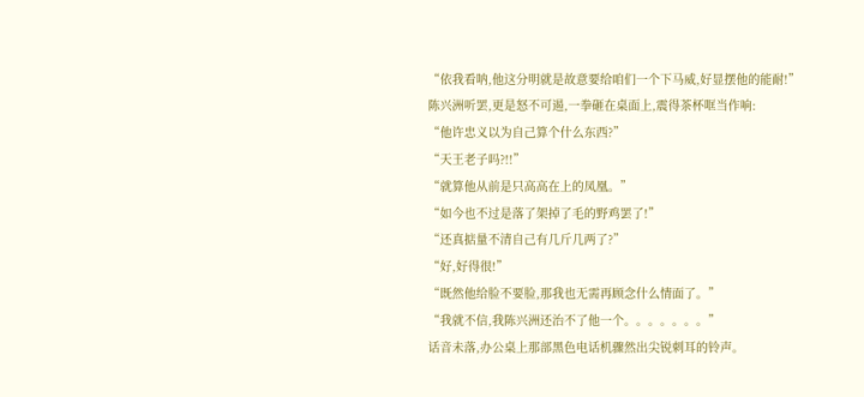“依我看呐,他这分明就是故意要给咱们一个下马威,好显摆他的能耐!”
陈兴洲听罢,更是怒不可遏,一拳砸在桌面上,震得茶杯哐当作响:
“他许忠义以为自己算个什么东西?”
“天王老子吗?!!”
“就算他从前是只高高在上的凤凰。”
“如今也不过是落了架掉了毛的野鸡罢了!”
“还真掂量不清自己有几斤几两了?”
“好,好得很!”
“既然他给脸不要脸,那我也无需再顾念什么情面了。”
“我就不信,我陈兴洲还治不了他一个。。。。。。。”
话音未落,办公桌上那部黑色电话机骤然出尖锐刺耳的铃声。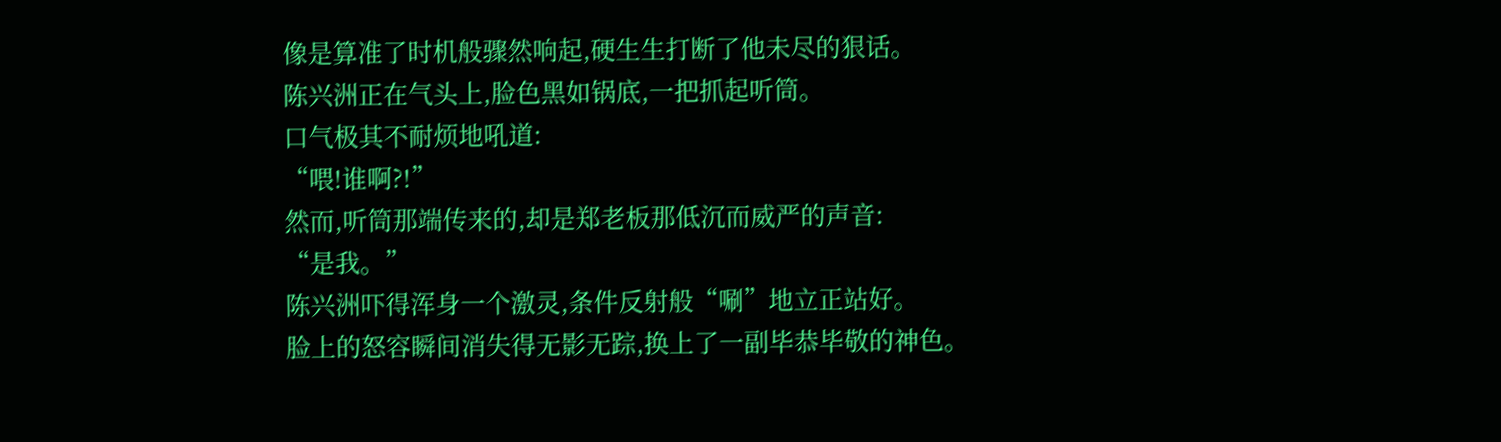像是算准了时机般骤然响起,硬生生打断了他未尽的狠话。
陈兴洲正在气头上,脸色黑如锅底,一把抓起听筒。
口气极其不耐烦地吼道:
“喂!谁啊?!”
然而,听筒那端传来的,却是郑老板那低沉而威严的声音:
“是我。”
陈兴洲吓得浑身一个激灵,条件反射般“唰”地立正站好。
脸上的怒容瞬间消失得无影无踪,换上了一副毕恭毕敬的神色。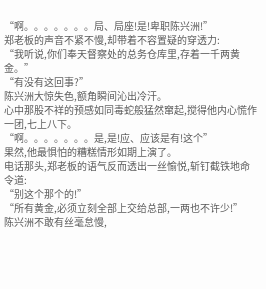“啊。。。。。。。局、局座!是!卑职陈兴洲!”
郑老板的声音不紧不慢,却带着不容置疑的穿透力:
“我听说,你们奉天督察处的总务仓库里,存着一千两黄金。”
“有没有这回事?”
陈兴洲大惊失色,额角瞬间沁出冷汗。
心中那股不祥的预感如同毒蛇般猛然窜起,搅得他内心慌作一团,七上八下。
“啊。。。。。。。是,是!应、应该是有!这个”
果然,他最惧怕的糟糕情形如期上演了。
电话那头,郑老板的语气反而透出一丝愉悦,斩钉截铁地命令道:
“别这个那个的!”
“所有黄金,必须立刻全部上交给总部,一两也不许少!”
陈兴洲不敢有丝毫怠慢,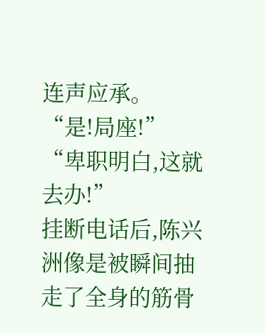连声应承。
“是!局座!”
“卑职明白,这就去办!”
挂断电话后,陈兴洲像是被瞬间抽走了全身的筋骨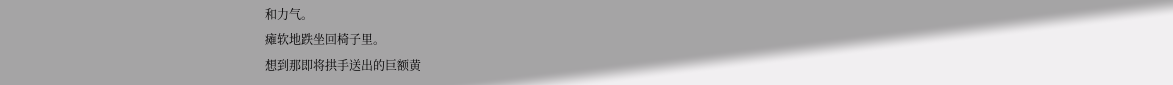和力气。
瘫软地跌坐回椅子里。
想到那即将拱手送出的巨额黄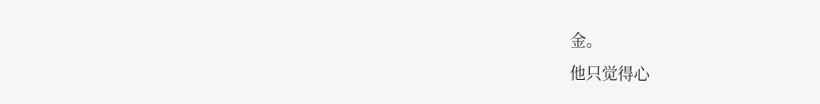金。
他只觉得心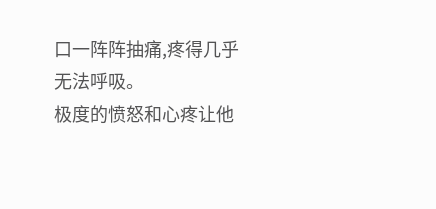口一阵阵抽痛,疼得几乎无法呼吸。
极度的愤怒和心疼让他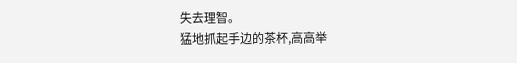失去理智。
猛地抓起手边的茶杯,高高举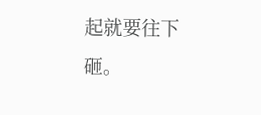起就要往下砸。